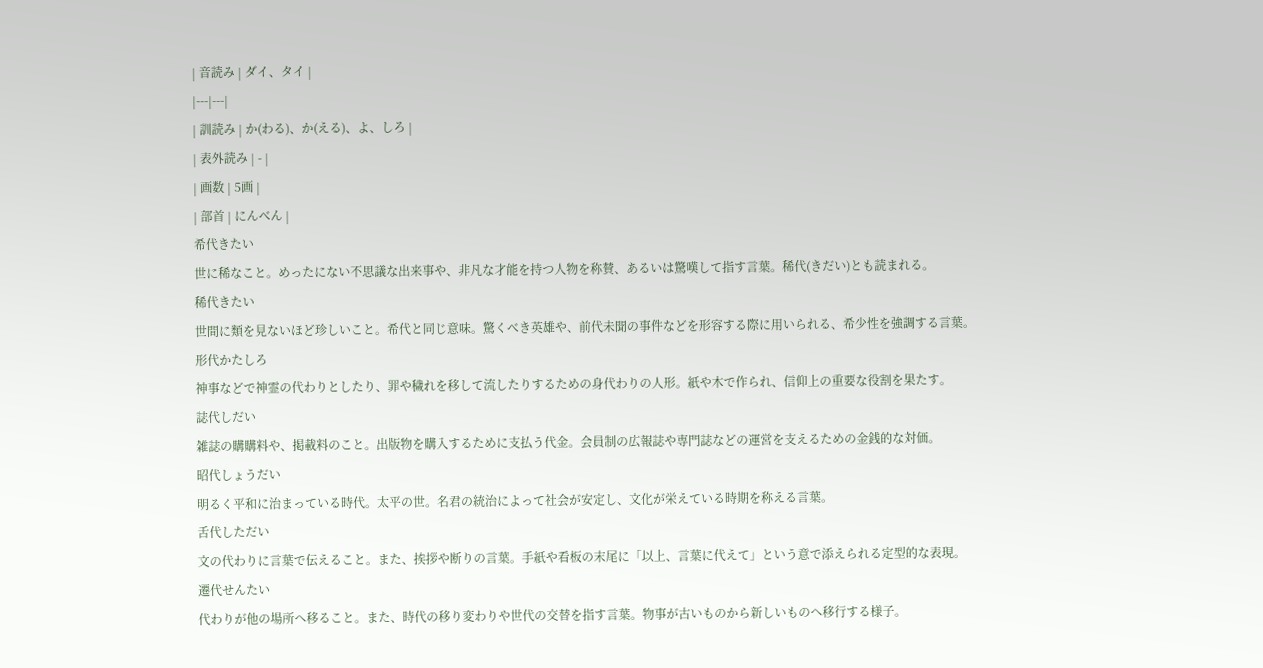| 音読み | ダイ、タイ |
|---|---|
| 訓読み | か(わる)、か(える)、よ、しろ |
| 表外読み | - |
| 画数 | 5画 |
| 部首 | にんべん |
希代きたい
世に稀なこと。めったにない不思議な出来事や、非凡な才能を持つ人物を称賛、あるいは驚嘆して指す言葉。稀代(きだい)とも読まれる。
稀代きたい
世間に類を見ないほど珍しいこと。希代と同じ意味。驚くべき英雄や、前代未聞の事件などを形容する際に用いられる、希少性を強調する言葉。
形代かたしろ
神事などで神霊の代わりとしたり、罪や穢れを移して流したりするための身代わりの人形。紙や木で作られ、信仰上の重要な役割を果たす。
誌代しだい
雑誌の購購料や、掲載料のこと。出版物を購入するために支払う代金。会員制の広報誌や専門誌などの運営を支えるための金銭的な対価。
昭代しょうだい
明るく平和に治まっている時代。太平の世。名君の統治によって社会が安定し、文化が栄えている時期を称える言葉。
舌代しただい
文の代わりに言葉で伝えること。また、挨拶や断りの言葉。手紙や看板の末尾に「以上、言葉に代えて」という意で添えられる定型的な表現。
遷代せんたい
代わりが他の場所へ移ること。また、時代の移り変わりや世代の交替を指す言葉。物事が古いものから新しいものへ移行する様子。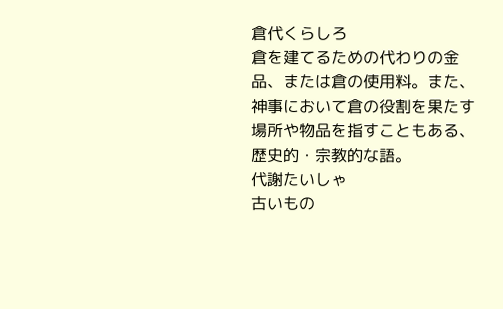倉代くらしろ
倉を建てるための代わりの金品、または倉の使用料。また、神事において倉の役割を果たす場所や物品を指すこともある、歴史的・宗教的な語。
代謝たいしゃ
古いもの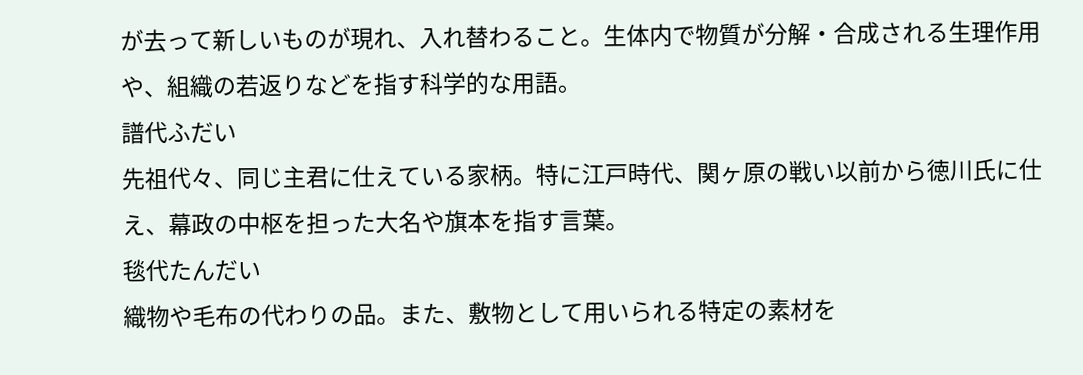が去って新しいものが現れ、入れ替わること。生体内で物質が分解・合成される生理作用や、組織の若返りなどを指す科学的な用語。
譜代ふだい
先祖代々、同じ主君に仕えている家柄。特に江戸時代、関ヶ原の戦い以前から徳川氏に仕え、幕政の中枢を担った大名や旗本を指す言葉。
毯代たんだい
織物や毛布の代わりの品。また、敷物として用いられる特定の素材を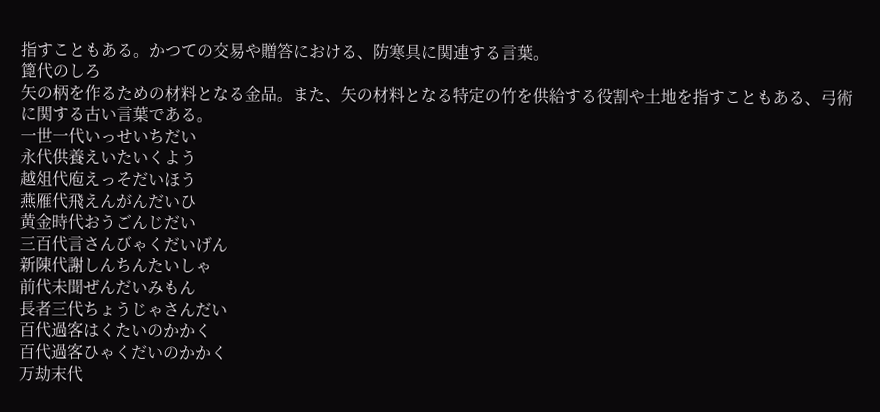指すこともある。かつての交易や贈答における、防寒具に関連する言葉。
篦代のしろ
矢の柄を作るための材料となる金品。また、矢の材料となる特定の竹を供給する役割や土地を指すこともある、弓術に関する古い言葉である。
一世一代いっせいちだい
永代供養えいたいくよう
越俎代庖えっそだいほう
燕雁代飛えんがんだいひ
黄金時代おうごんじだい
三百代言さんびゃくだいげん
新陳代謝しんちんたいしゃ
前代未聞ぜんだいみもん
長者三代ちょうじゃさんだい
百代過客はくたいのかかく
百代過客ひゃくだいのかかく
万劫末代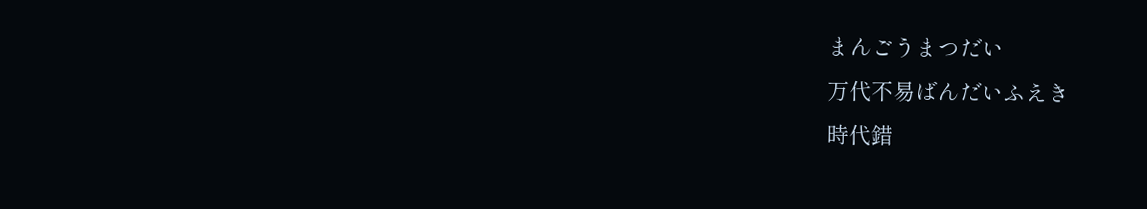まんごうまつだい
万代不易ばんだいふえき
時代錯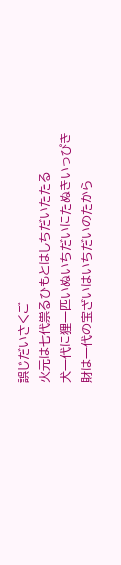誤じだいさくご
火元は七代祟るひもとはしちだいたたる
犬一代に狸一匹いぬいちだいにたぬきいっぴき
財は一代の宝ざいはいちだいのたから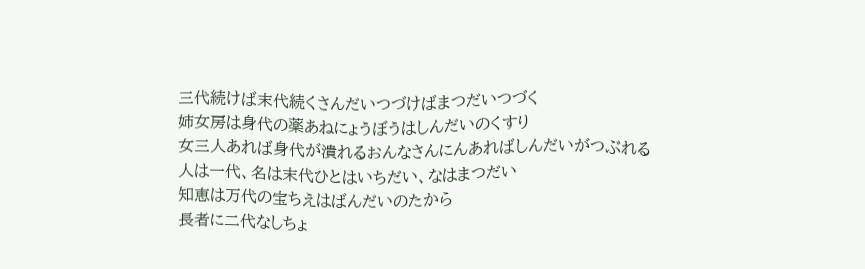三代続けば末代続くさんだいつづけばまつだいつづく
姉女房は身代の薬あねにょうぼうはしんだいのくすり
女三人あれば身代が潰れるおんなさんにんあればしんだいがつぶれる
人は一代、名は末代ひとはいちだい、なはまつだい
知恵は万代の宝ちえはばんだいのたから
長者に二代なしちょ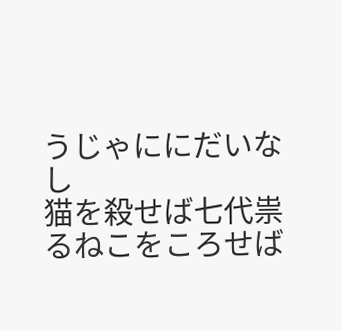うじゃににだいなし
猫を殺せば七代祟るねこをころせば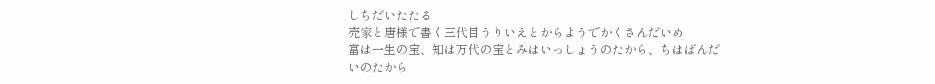しちだいたたる
売家と唐様で書く三代目うりいえとからようでかくさんだいめ
富は一生の宝、知は万代の宝とみはいっしょうのたから、ちはばんだいのたから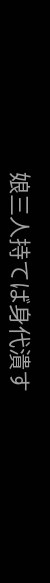娘三人持てば身代潰す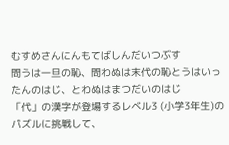むすめさんにんもてばしんだいつぶす
問うは一旦の恥、問わぬは末代の恥とうはいったんのはじ、とわぬはまつだいのはじ
「代」の漢字が登場するレベル3 (小学3年生)のパズルに挑戦して、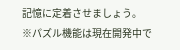記憶に定着させましょう。
※パズル機能は現在開発中で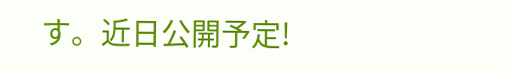す。近日公開予定!